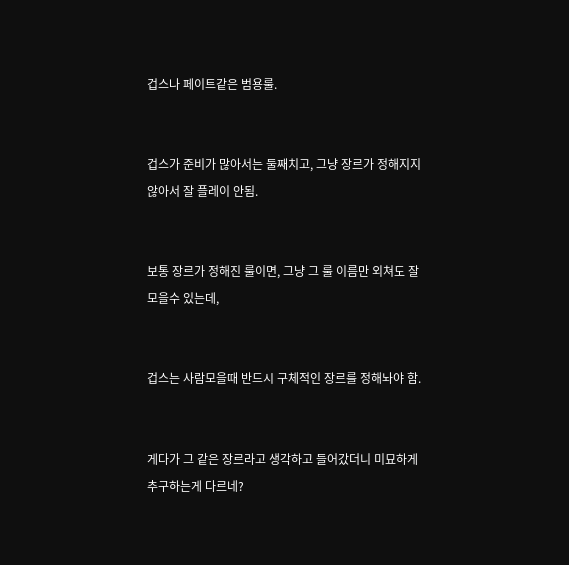겁스나 페이트같은 범용룰.


겁스가 준비가 많아서는 둘째치고, 그냥 장르가 정해지지 않아서 잘 플레이 안됨.


보통 장르가 정해진 룰이면, 그냥 그 룰 이름만 외쳐도 잘 모을수 있는데,


겁스는 사람모을때 반드시 구체적인 장르를 정해놔야 함.


게다가 그 같은 장르라고 생각하고 들어갔더니 미묘하게 추구하는게 다르네?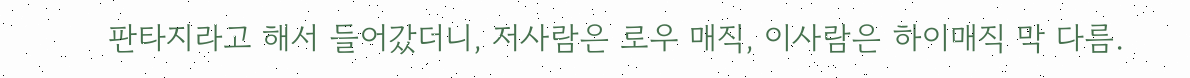판타지라고 해서 들어갔더니, 저사람은 로우 매직, 이사람은 하이매직 막 다름.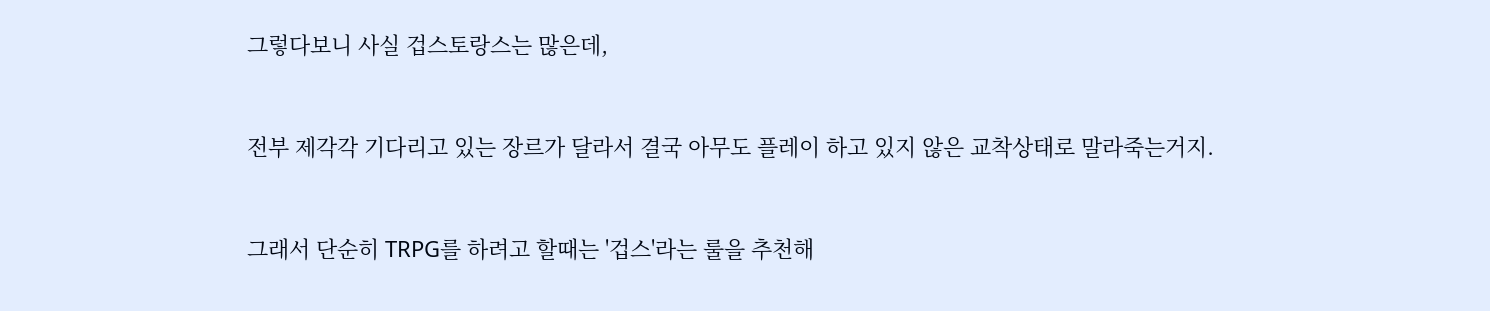그렇다보니 사실 겁스토랑스는 많은데,


전부 제각각 기다리고 있는 장르가 달라서 결국 아무도 플레이 하고 있지 않은 교착상태로 말라죽는거지.


그래서 단순히 TRPG를 하려고 할때는 '겁스'라는 룰을 추천해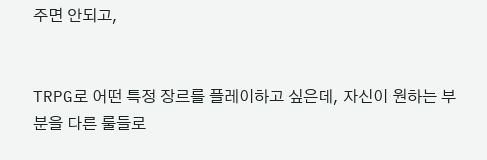주면 안되고,


TRPG로 어떤 특정 장르를 플레이하고 싶은데, 자신이 원하는 부분을 다른 룰들로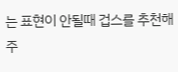는 표현이 안될때 겁스를 추천해주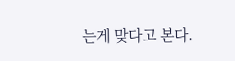는게 맞다고 본다.